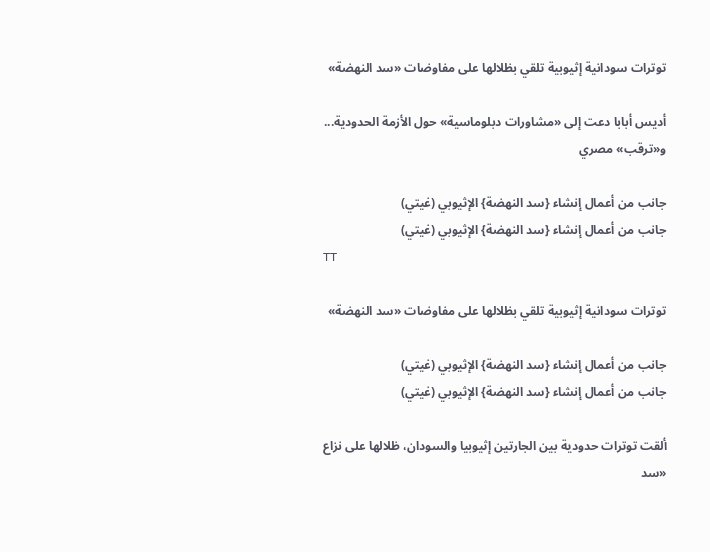توترات سودانية إثيوبية تلقي بظلالها على مفاوضات «سد النهضة»

أديس أبابا دعت إلى «مشاورات دبلوماسية» حول الأزمة الحدودية... و«ترقب» مصري

جانب من أعمال إنشاء {سد النهضة} الإثيوبي (غيتي)
جانب من أعمال إنشاء {سد النهضة} الإثيوبي (غيتي)
TT

توترات سودانية إثيوبية تلقي بظلالها على مفاوضات «سد النهضة»

جانب من أعمال إنشاء {سد النهضة} الإثيوبي (غيتي)
جانب من أعمال إنشاء {سد النهضة} الإثيوبي (غيتي)

ألقت توترات حدودية بين الجارتين إثيوبيا والسودان، ظلالها على نزاع «سد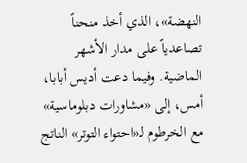النهضة»، الذي أخذ منحناً تصاعدياً على مدار الأشهر الماضية. وفيما دعت أديس أبابا، أمس، إلى «مشاورات دبلوماسية» مع الخرطوم لـ«احتواء التوتر» الناتج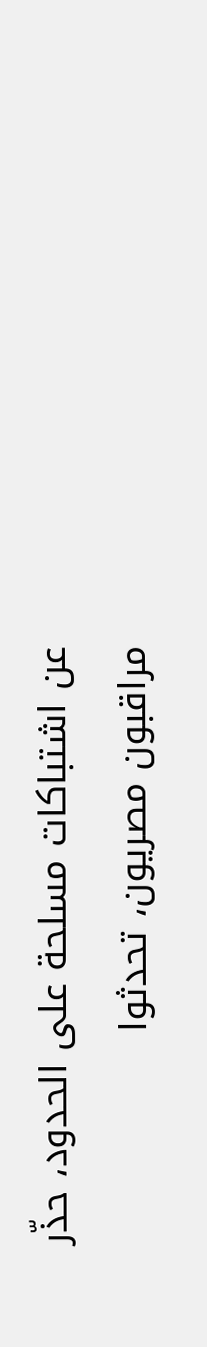عن اشتباكات مسلحة على الحدود، حذّر مراقبون مصريون، تحدثوا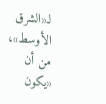لـ«الشرق الأوسط»، من أن «يكون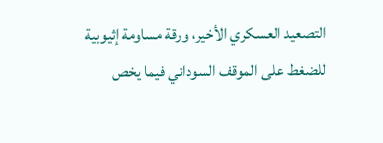التصعيد العسكري الأخير، ورقة مساومة إثيوبية للضغط على الموقف السوداني فيما يخص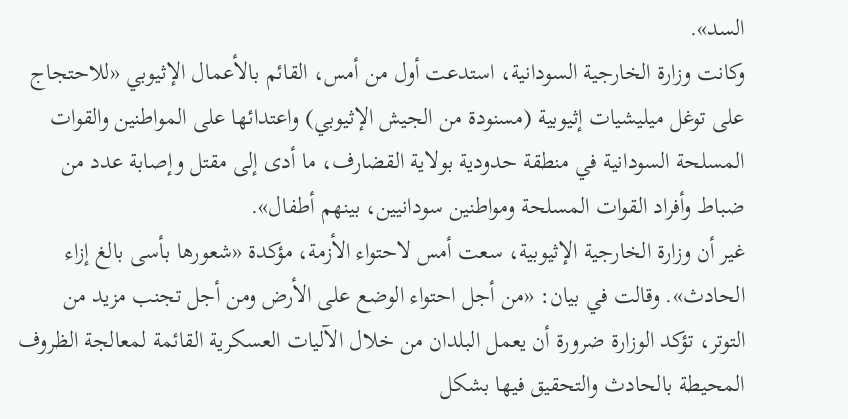السد».
وكانت وزارة الخارجية السودانية، استدعت أول من أمس، القائم بالأعمال الإثيوبي «للاحتجاج على توغل ميليشيات إثيوبية (مسنودة من الجيش الإثيوبي) واعتدائها على المواطنين والقوات المسلحة السودانية في منطقة حدودية بولاية القضارف، ما أدى إلى مقتل وإصابة عدد من ضباط وأفراد القوات المسلحة ومواطنين سودانيين، بينهم أطفال».
غير أن وزارة الخارجية الإثيوبية، سعت أمس لاحتواء الأزمة، مؤكدة «شعورها بأسى بالغ إزاء الحادث». وقالت في بيان: «من أجل احتواء الوضع على الأرض ومن أجل تجنب مزيد من التوتر، تؤكد الوزارة ضرورة أن يعمل البلدان من خلال الآليات العسكرية القائمة لمعالجة الظروف المحيطة بالحادث والتحقيق فيها بشكل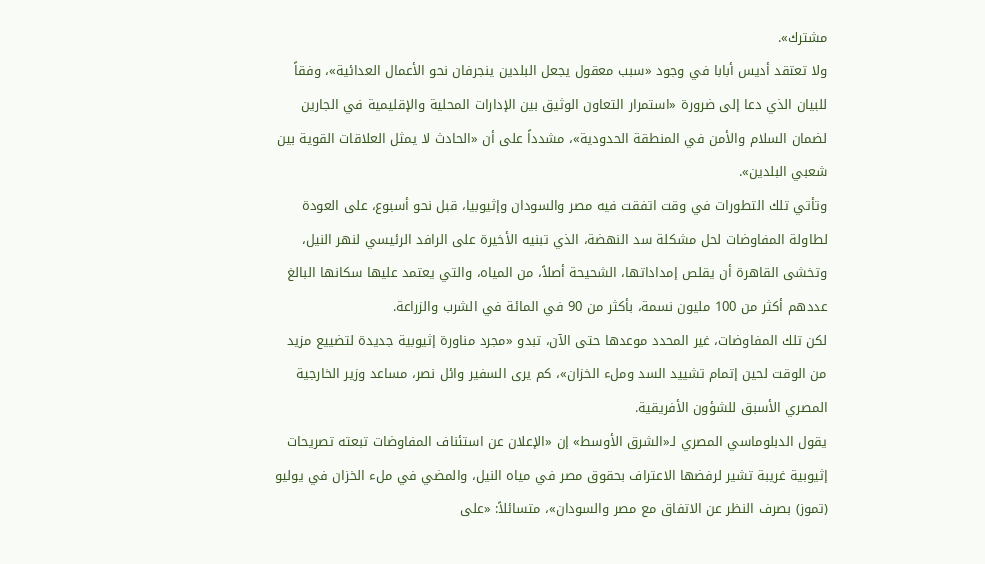مشترك».
ولا تعتقد أديس أبابا في وجود «سبب معقول يجعل البلدين ينجرفان نحو الأعمال العدائية»، وفقاً للبيان الذي دعا إلى ضرورة «استمرار التعاون الوثيق بين الإدارات المحلية والإقليمية في الجارين لضمان السلام والأمن في المنطقة الحدودية»، مشدداً على أن «الحادث لا يمثل العلاقات القوية بين شعبي البلدين».
وتأتي تلك التطورات في وقت اتفقت فيه مصر والسودان وإثيوبيا، قبل نحو أسبوع، على العودة لطاولة المفاوضات لحل مشكلة سد النهضة، الذي تبنيه الأخيرة على الرافد الرئيسي لنهر النيل، وتخشى القاهرة أن يقلص إمداداتها، الشحيحة أصلاً، من المياه، والتي يعتمد عليها سكانها البالغ عددهم أكثر من 100 مليون نسمة، بأكثر من 90 في المائة في الشرب والزراعة.
لكن تلك المفاوضات، غير المحدد موعدها حتى الآن، تبدو «مجرد مناورة إثيوبية جديدة لتضييع مزيد من الوقت لحين إتمام تشييد السد وملء الخزان»، كم يرى السفير وائل نصر، مساعد وزير الخارجية المصري الأسبق للشؤون الأفريقية.
يقول الدبلوماسي المصري لـ«الشرق الأوسط» إن «الإعلان عن استئناف المفاوضات تبعته تصريحات إثيوبية غريبة تشير لرفضها الاعتراف بحقوق مصر في مياه النيل، والمضي في ملء الخزان في يوليو (تموز) بصرف النظر عن الاتفاق مع مصر والسودان»، متسائلاً: «على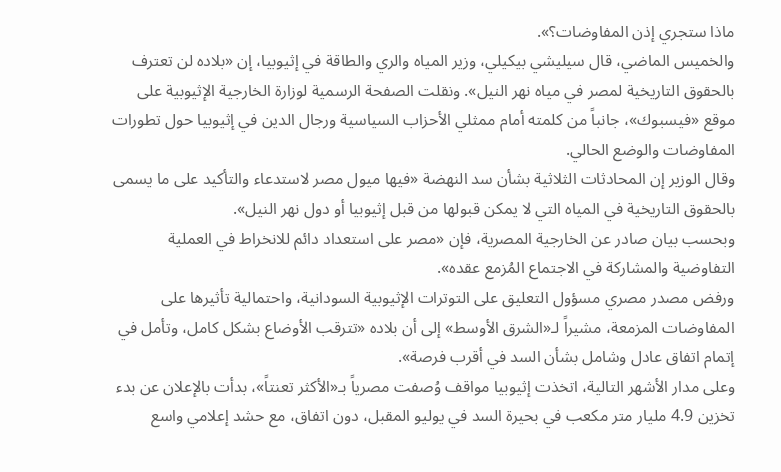ماذا ستجري إذن المفاوضات؟».
والخميس الماضي، قال سيليشي بيكيلي، وزير المياه والري والطاقة في إثيوبيا، إن «بلاده لن تعترف بالحقوق التاريخية لمصر في مياه نهر النيل». ونقلت الصفحة الرسمية لوزارة الخارجية الإثيوبية على موقع «فيسبوك»، جانباً من كلمته أمام ممثلي الأحزاب السياسية ورجال الدين في إثيوبيا حول تطورات المفاوضات والوضع الحالي.
وقال الوزير إن المحادثات الثلاثية بشأن سد النهضة «فيها ميول مصر لاستدعاء والتأكيد على ما يسمى بالحقوق التاريخية في المياه التي لا يمكن قبولها من قبل إثيوبيا أو دول نهر النيل».
وبحسب بيان صادر عن الخارجية المصرية، فإن «مصر على استعداد دائم للانخراط في العملية التفاوضية والمشاركة في الاجتماع المُزمع عقده».
ورفض مصدر مصري مسؤول التعليق على التوترات الإثيوبية السودانية، واحتمالية تأثيرها على المفاوضات المزمعة، مشيراً لـ«الشرق الأوسط» إلى أن بلاده «تترقب الأوضاع بشكل كامل، وتأمل في إتمام اتفاق عادل وشامل بشأن السد في أقرب فرصة».
وعلى مدار الأشهر التالية، اتخذت إثيوبيا مواقف وُصفت مصرياً بـ«الأكثر تعنتاً»، بدأت بالإعلان عن بدء تخزين 4.9 مليار متر مكعب في بحيرة السد في يوليو المقبل، دون اتفاق، مع حشد إعلامي واسع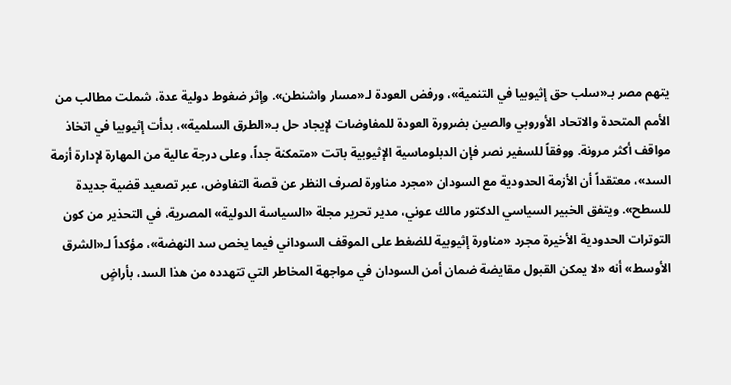يتهم مصر بـ«سلب حق إثيوبيا في التنمية»، ورفض العودة لـ«مسار واشنطن». وإثر ضغوط دولية عدة، شملت مطالب من الأمم المتحدة والاتحاد الأوروبي والصين بضرورة العودة للمفاوضات لإيجاد حل بـ«الطرق السلمية»، بدأت إثيوبيا في اتخاذ مواقف أكثر مرونة. ووفقاً للسفير نصر فإن الدبلوماسية الإثيوبية باتت «متمكنة جداً، وعلى درجة عالية من المهارة لإدارة أزمة السد»، معتقداً أن الأزمة الحدودية مع السودان «مجرد مناورة لصرف النظر عن قصة التفاوض، عبر تصعيد قضية جديدة للسطح». ويتفق الخبير السياسي الدكتور مالك عوني، مدير تحرير مجلة «السياسة الدولية» المصرية، في التحذير من كون التوترات الحدودية الأخيرة مجرد «مناورة إثيوبية للضغط على الموقف السوداني فيما يخص سد النهضة»، مؤكداً لـ«الشرق الأوسط» أنه «لا يمكن القبول مقايضة ضمان أمن السودان في مواجهة المخاطر التي تتهدده من هذا السد، بأراضٍ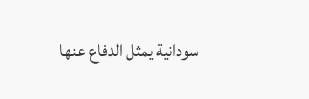سودانية يمثل الدفاع عنها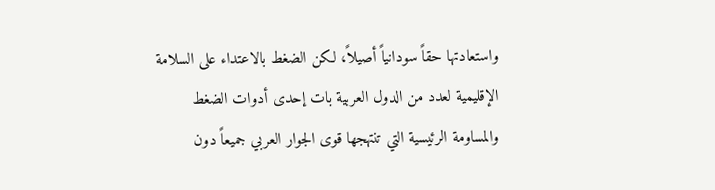واستعادتها حقاً سودانياً أصيلاً، لكن الضغط بالاعتداء على السلامة الإقليمية لعدد من الدول العربية بات إحدى أدوات الضغط والمساومة الرئيسية التي تنتهجها قوى الجوار العربي جميعاً دون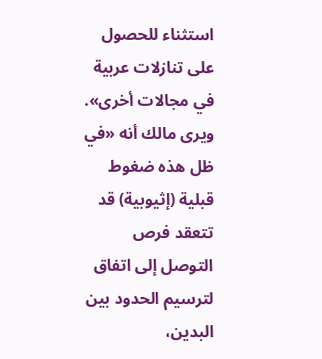استثناء للحصول على تنازلات عربية في مجالات أخرى».
ويرى مالك أنه «في ظل هذه ضغوط قبلية (إثيوبية) قد تتعقد فرص التوصل إلى اتفاق لترسيم الحدود بين البدين،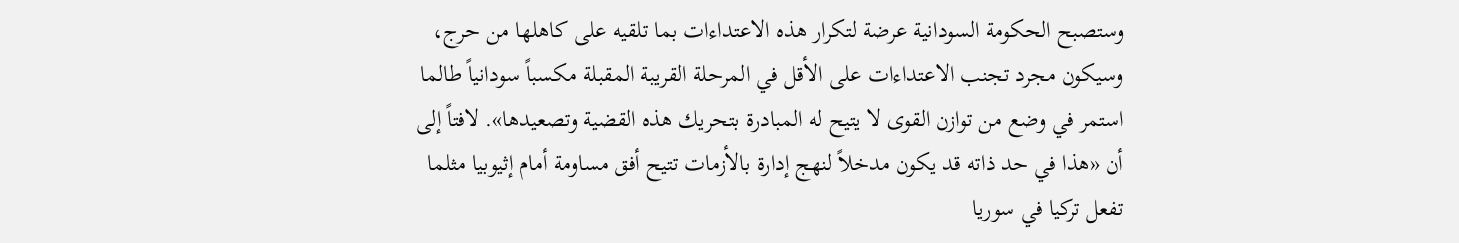وستصبح الحكومة السودانية عرضة لتكرار هذه الاعتداءات بما تلقيه على كاهلها من حرج، وسيكون مجرد تجنب الاعتداءات على الأقل في المرحلة القريبة المقبلة مكسباً سودانياً طالما استمر في وضع من توازن القوى لا يتيح له المبادرة بتحريك هذه القضية وتصعيدها». لافتاً إلى أن «هذا في حد ذاته قد يكون مدخلاً لنهج إدارة بالأزمات تتيح أفق مساومة أمام إثيوبيا مثلما تفعل تركيا في سوريا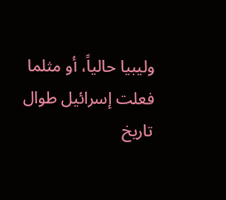وليبيا حالياً، أو مثلما فعلت إسرائيل طوال تاريخ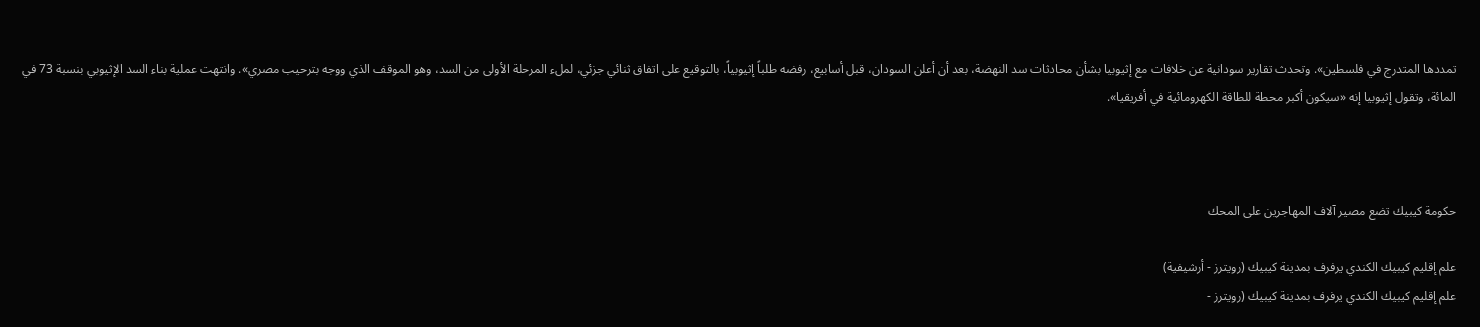تمددها المتدرج في فلسطين». وتحدث تقارير سودانية عن خلافات مع إثيوبيا بشأن محادثات سد النهضة، بعد أن أعلن السودان، قبل أسابيع، رفضه طلباً إثيوبياً، بالتوقيع على اتفاق ثنائي جزئي، لملء المرحلة الأولى من السد، وهو الموقف الذي ووجه بترحيب مصري». وانتهت عملية بناء السد الإثيوبي بنسبة 73 في المائة، وتقول إثيوبيا إنه «سيكون أكبر محطة للطاقة الكهرومائية في أفريقيا».



حكومة كيبيك تضع مصير آلاف المهاجرين على المحك

علم إقليم كيبيك الكندي يرفرف بمدينة كيبيك (رويترز - أرشيفية)
علم إقليم كيبيك الكندي يرفرف بمدينة كيبيك (رويترز -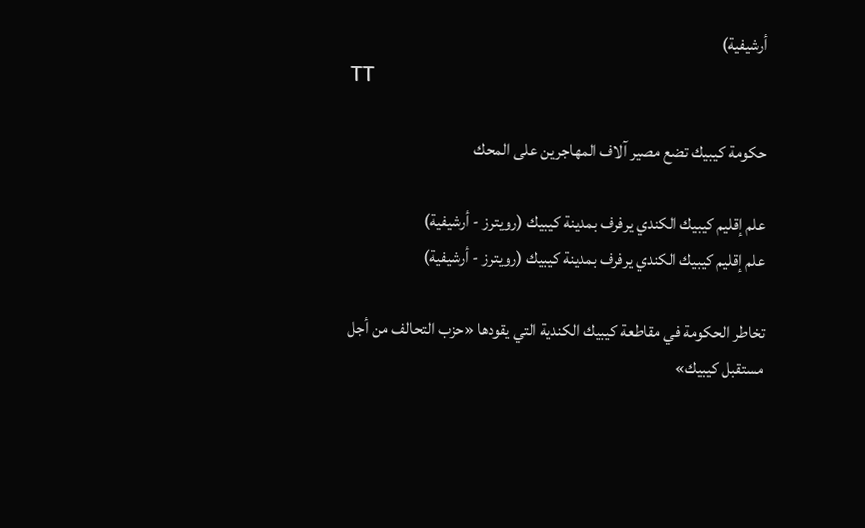أرشيفية)
TT

حكومة كيبيك تضع مصير آلاف المهاجرين على المحك

علم إقليم كيبيك الكندي يرفرف بمدينة كيبيك (رويترز - أرشيفية)
علم إقليم كيبيك الكندي يرفرف بمدينة كيبيك (رويترز - أرشيفية)

تخاطر الحكومة في مقاطعة كيبيك الكندية التي يقودها «حزب التحالف من أجل مستقبل كيبيك»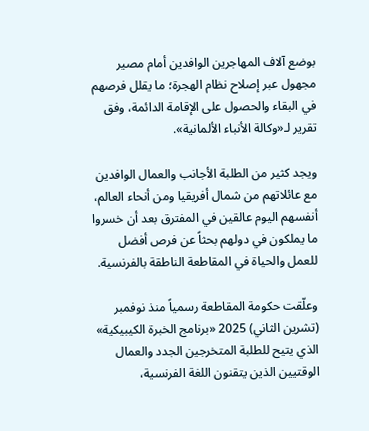بوضع آلاف المهاجرين الوافدين أمام مصير مجهول عبر إصلاح نظام الهجرة؛ ما يقلل فرصهم في البقاء والحصول على الإقامة الدائمة، وفق تقرير لـ«وكالة الأنباء الألمانية».

ويجد كثير من الطلبة الأجانب والعمال الوافدين مع عائلاتهم من شمال أفريقيا ومن أنحاء العالم، أنفسهم اليوم عالقين في المفترق بعد أن خسروا ما يملكون في دولهم بحثاً عن فرص أفضل للعمل والحياة في المقاطعة الناطقة بالفرنسية.

وعلّقت حكومة المقاطعة رسمياً منذ نوفمبر (تشرين الثاني) 2025 «برنامج الخبرة الكيبيكية» الذي يتيح للطلبة المتخرجين الجدد والعمال الوقتيين الذين يتقنون اللغة الفرنسية،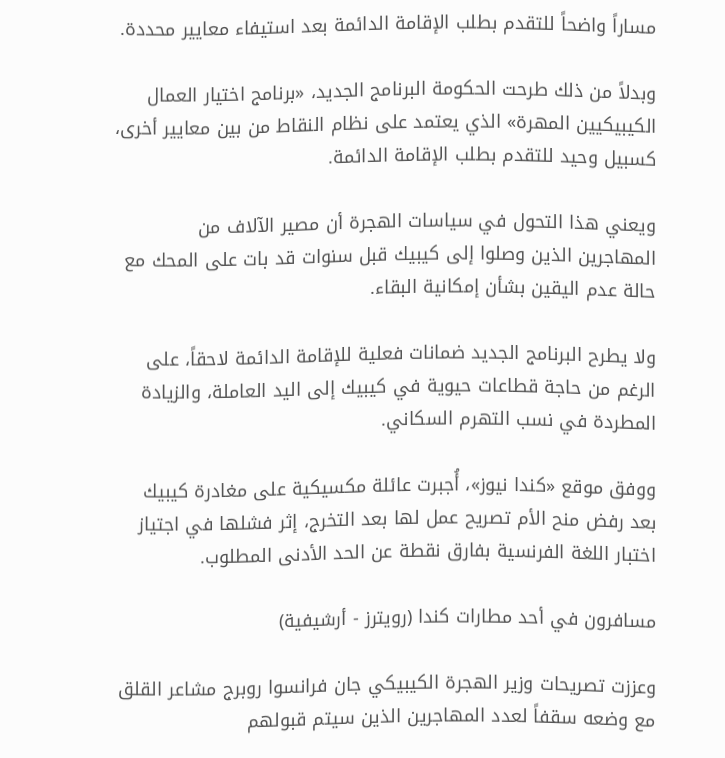مساراً واضحاً للتقدم بطلب الإقامة الدائمة بعد استيفاء معايير محددة.

وبدلاً من ذلك طرحت الحكومة البرنامج الجديد، «برنامج اختيار العمال الكيبيكيين المهرة» الذي يعتمد على نظام النقاط من بين معايير أخرى، كسبيل وحيد للتقدم بطلب الإقامة الدائمة.

ويعني هذا التحول في سياسات الهجرة أن مصير الآلاف من المهاجرين الذين وصلوا إلى كيبيك قبل سنوات قد بات على المحك مع حالة عدم اليقين بشأن إمكانية البقاء.

ولا يطرح البرنامج الجديد ضمانات فعلية للإقامة الدائمة لاحقاً، على الرغم من حاجة قطاعات حيوية في كيبيك إلى اليد العاملة، والزيادة المطردة في نسب التهرم السكاني.

ووفق موقع «كندا نيوز»، أُجبرت عائلة مكسيكية على مغادرة كيبيك بعد رفض منح الأم تصريح عمل لها بعد التخرج، إثر فشلها في اجتياز اختبار اللغة الفرنسية بفارق نقطة عن الحد الأدنى المطلوب.

مسافرون في أحد مطارات كندا (رويترز - أرشيفية)

وعززت تصريحات وزير الهجرة الكيبيكي جان فرانسوا روبرج مشاعر القلق مع وضعه سقفاً لعدد المهاجرين الذين سيتم قبولهم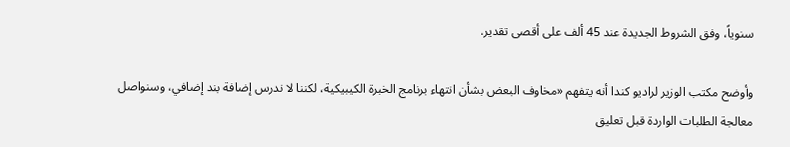سنوياً، وفق الشروط الجديدة عند 45 ألف على أقصى تقدير.

وأوضح مكتب الوزير لراديو كندا أنه يتفهم «مخاوف البعض بشأن انتهاء برنامج الخبرة الكيبيكية، لكننا لا ندرس إضافة بند إضافي، وسنواصل معالجة الطلبات الواردة قبل تعليق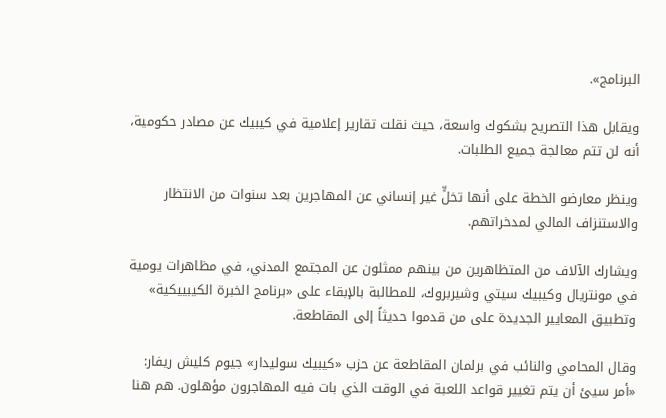البرنامج».

ويقابل هذا التصريح بشكوك واسعة، حيث نقلت تقارير إعلامية في كيبيك عن مصادر حكومية، أنه لن تتم معالجة جميع الطلبات.

وينظر معارضو الخطة على أنها تخلٍّ غير إنساني عن المهاجرين بعد سنوات من الانتظار والاستنزاف المالي لمدخراتهم.

ويشارك الآلاف من المتظاهرين من بينهم ممثلون عن المجتمع المدني، في مظاهرات يومية في مونتريال وكيبيك سيتي وشيربروك، للمطالبة بالإبقاء على «برنامج الخبرة الكيبييكية» وتطبيق المعايير الجديدة على من قدموا حديثاً إلى المقاطعة.

وقال المحامي والنائب في برلمان المقاطعة عن حزب «كيبيك سوليدار» جيوم كليش ريفار: «أمر سيئ أن يتم تغيير قواعد اللعبة في الوقت الذي بات فيه المهاجرون مؤهلون. هم هنا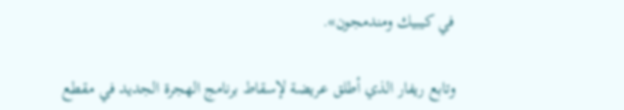في كيبيك ومندمجون».

وتابع ريفار الذي أطلق عريضة لإسقاط برنامج الهجرة الجديد في مقطع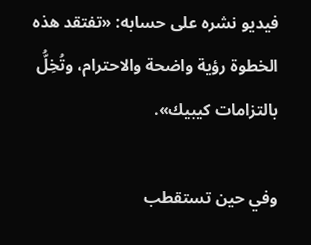فيديو نشره على حسابه: «تفتقد هذه الخطوة رؤية واضحة والاحترام، وتُخِلُّ بالتزامات كيبيك».

وفي حين تستقطب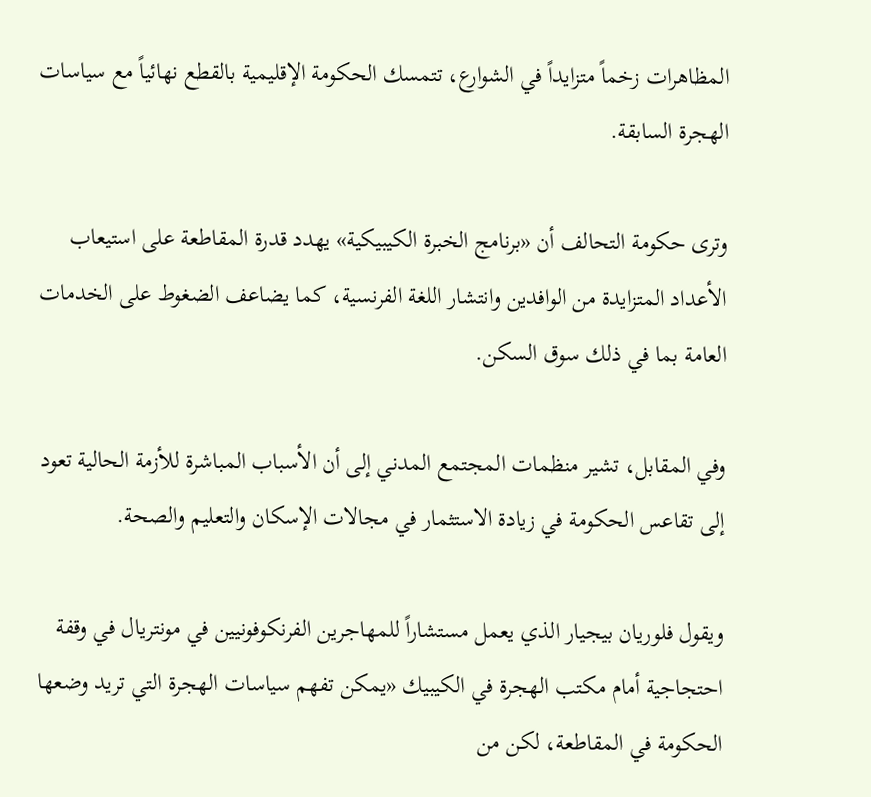المظاهرات زخماً متزايداً في الشوارع، تتمسك الحكومة الإقليمية بالقطع نهائياً مع سياسات الهجرة السابقة.

وترى حكومة التحالف أن «برنامج الخبرة الكيبيكية» يهدد قدرة المقاطعة على استيعاب الأعداد المتزايدة من الوافدين وانتشار اللغة الفرنسية، كما يضاعف الضغوط على الخدمات العامة بما في ذلك سوق السكن.

وفي المقابل، تشير منظمات المجتمع المدني إلى أن الأسباب المباشرة للأزمة الحالية تعود إلى تقاعس الحكومة في زيادة الاستثمار في مجالات الإسكان والتعليم والصحة.

ويقول فلوريان بيجيار الذي يعمل مستشاراً للمهاجرين الفرنكوفونيين في مونتريال في وقفة احتجاجية أمام مكتب الهجرة في الكيبيك «يمكن تفهم سياسات الهجرة التي تريد وضعها الحكومة في المقاطعة، لكن من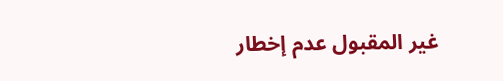غير المقبول عدم إخطار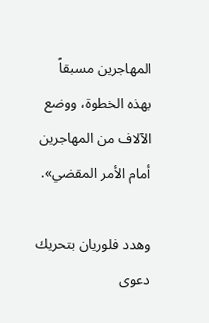المهاجرين مسبقاً بهذه الخطوة، ووضع الآلاف من المهاجرين أمام الأمر المقضي».

وهدد فلوريان بتحريك دعوى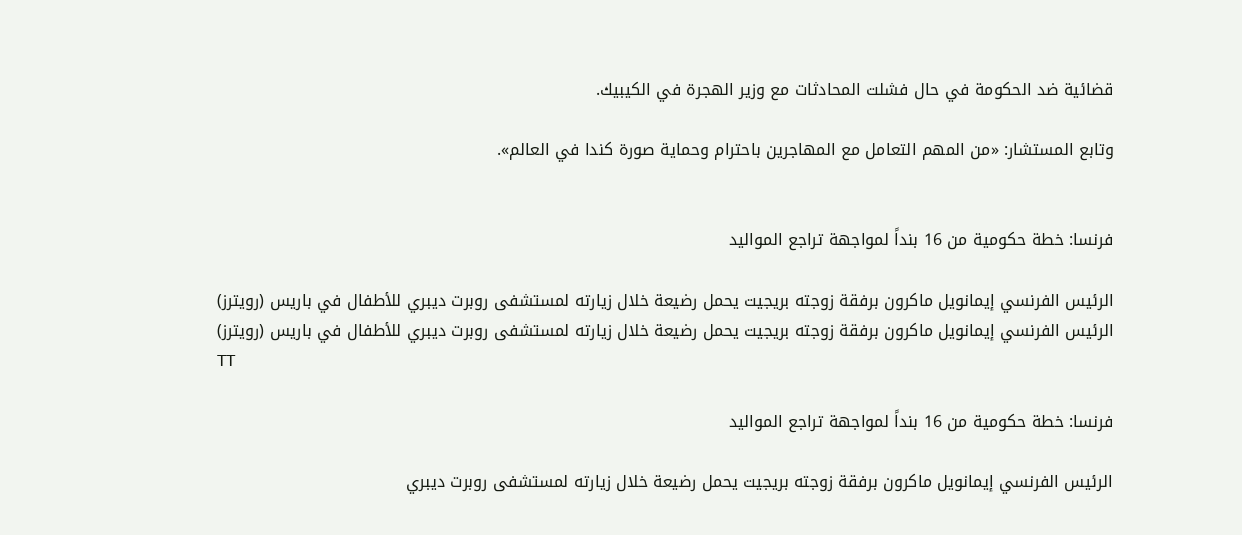قضائية ضد الحكومة في حال فشلت المحادثات مع وزير الهجرة في الكيبيك.

وتابع المستشار: «من المهم التعامل مع المهاجرين باحترام وحماية صورة كندا في العالم».


فرنسا: خطة حكومية من 16 بنداً لمواجهة تراجع المواليد

الرئيس الفرنسي إيمانويل ماكرون برفقة زوجته بريجيت يحمل رضيعة خلال زيارته لمستشفى روبرت ديبري للأطفال في باريس (رويترز)
الرئيس الفرنسي إيمانويل ماكرون برفقة زوجته بريجيت يحمل رضيعة خلال زيارته لمستشفى روبرت ديبري للأطفال في باريس (رويترز)
TT

فرنسا: خطة حكومية من 16 بنداً لمواجهة تراجع المواليد

الرئيس الفرنسي إيمانويل ماكرون برفقة زوجته بريجيت يحمل رضيعة خلال زيارته لمستشفى روبرت ديبري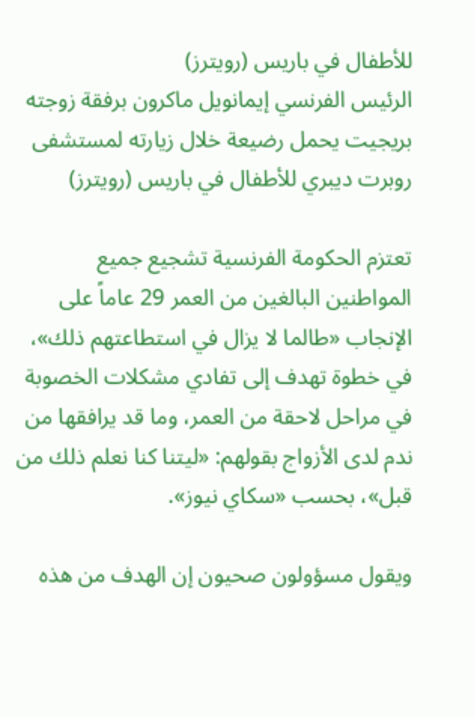للأطفال في باريس (رويترز)
الرئيس الفرنسي إيمانويل ماكرون برفقة زوجته بريجيت يحمل رضيعة خلال زيارته لمستشفى روبرت ديبري للأطفال في باريس (رويترز)

تعتزم الحكومة الفرنسية تشجيع جميع المواطنين البالغين من العمر 29 عاماً على الإنجاب «طالما لا يزال في استطاعتهم ذلك»، في خطوة تهدف إلى تفادي مشكلات الخصوبة في مراحل لاحقة من العمر، وما قد يرافقها من ندم لدى الأزواج بقولهم: «ليتنا كنا نعلم ذلك من قبل»، بحسب «سكاي نيوز».

ويقول مسؤولون صحيون إن الهدف من هذه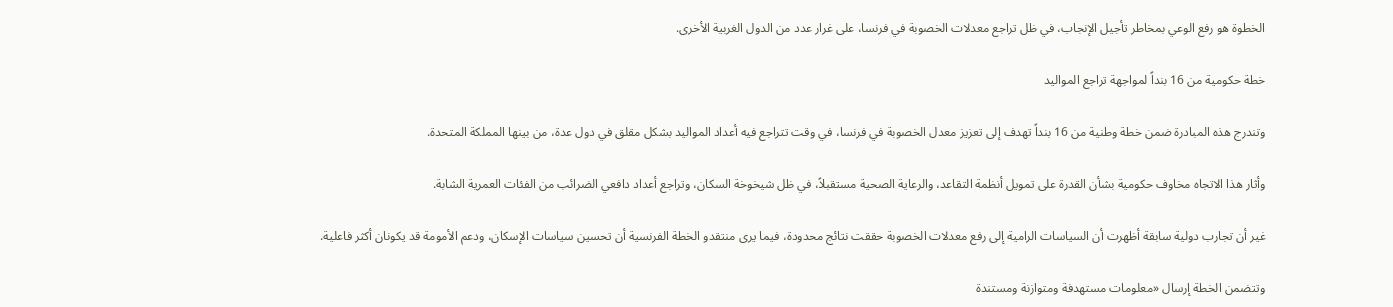الخطوة هو رفع الوعي بمخاطر تأجيل الإنجاب، في ظل تراجع معدلات الخصوبة في فرنسا، على غرار عدد من الدول الغربية الأخرى.

خطة حكومية من 16 بنداً لمواجهة تراجع المواليد

وتندرج هذه المبادرة ضمن خطة وطنية من 16 بنداً تهدف إلى تعزيز معدل الخصوبة في فرنسا، في وقت تتراجع فيه أعداد المواليد بشكل مقلق في دول عدة، من بينها المملكة المتحدة.

وأثار هذا الاتجاه مخاوف حكومية بشأن القدرة على تمويل أنظمة التقاعد، والرعاية الصحية مستقبلاً، في ظل شيخوخة السكان، وتراجع أعداد دافعي الضرائب من الفئات العمرية الشابة.

غير أن تجارب دولية سابقة أظهرت أن السياسات الرامية إلى رفع معدلات الخصوبة حققت نتائج محدودة، فيما يرى منتقدو الخطة الفرنسية أن تحسين سياسات الإسكان، ودعم الأمومة قد يكونان أكثر فاعلية.

وتتضمن الخطة إرسال «معلومات مستهدفة ومتوازنة ومستندة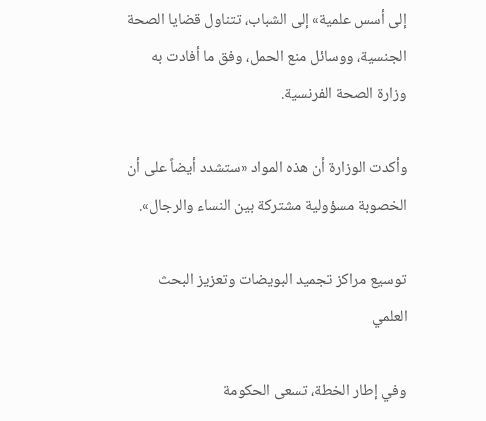إلى أسس علمية» إلى الشباب، تتناول قضايا الصحة الجنسية، ووسائل منع الحمل، وفق ما أفادت به وزارة الصحة الفرنسية.

وأكدت الوزارة أن هذه المواد «ستشدد أيضاً على أن الخصوبة مسؤولية مشتركة بين النساء والرجال».

توسيع مراكز تجميد البويضات وتعزيز البحث العلمي

وفي إطار الخطة، تسعى الحكومة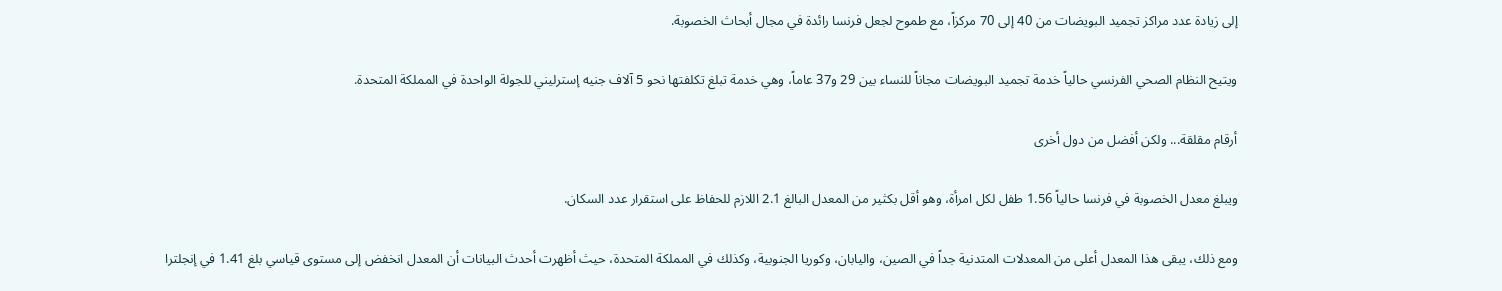إلى زيادة عدد مراكز تجميد البويضات من 40 إلى 70 مركزاً، مع طموح لجعل فرنسا رائدة في مجال أبحاث الخصوبة.

ويتيح النظام الصحي الفرنسي حالياً خدمة تجميد البويضات مجاناً للنساء بين 29 و37 عاماً، وهي خدمة تبلغ تكلفتها نحو 5 آلاف جنيه إسترليني للجولة الواحدة في المملكة المتحدة.

أرقام مقلقة... ولكن أفضل من دول أخرى

ويبلغ معدل الخصوبة في فرنسا حالياً 1.56 طفل لكل امرأة، وهو أقل بكثير من المعدل البالغ 2.1 اللازم للحفاظ على استقرار عدد السكان.

ومع ذلك، يبقى هذا المعدل أعلى من المعدلات المتدنية جداً في الصين، واليابان، وكوريا الجنوبية، وكذلك في المملكة المتحدة، حيث أظهرت أحدث البيانات أن المعدل انخفض إلى مستوى قياسي بلغ 1.41 في إنجلترا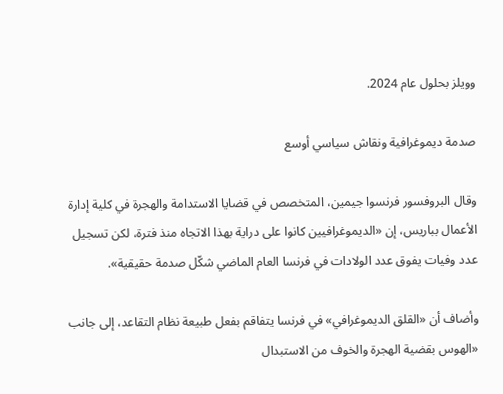وويلز بحلول عام 2024.

صدمة ديموغرافية ونقاش سياسي أوسع

وقال البروفسور فرنسوا جيمين، المتخصص في قضايا الاستدامة والهجرة في كلية إدارة الأعمال بباريس، إن «الديموغرافيين كانوا على دراية بهذا الاتجاه منذ فترة، لكن تسجيل عدد وفيات يفوق عدد الولادات في فرنسا العام الماضي شكّل صدمة حقيقية».

وأضاف أن «القلق الديموغرافي» في فرنسا يتفاقم بفعل طبيعة نظام التقاعد، إلى جانب «الهوس بقضية الهجرة والخوف من الاستبدال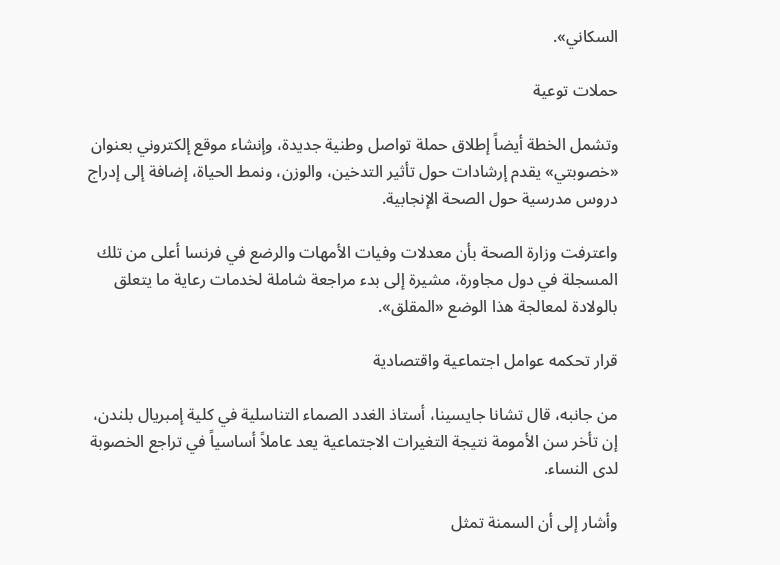السكاني».

حملات توعية

وتشمل الخطة أيضاً إطلاق حملة تواصل وطنية جديدة، وإنشاء موقع إلكتروني بعنوان «خصوبتي» يقدم إرشادات حول تأثير التدخين، والوزن، ونمط الحياة، إضافة إلى إدراج دروس مدرسية حول الصحة الإنجابية.

واعترفت وزارة الصحة بأن معدلات وفيات الأمهات والرضع في فرنسا أعلى من تلك المسجلة في دول مجاورة، مشيرة إلى بدء مراجعة شاملة لخدمات رعاية ما يتعلق بالولادة لمعالجة هذا الوضع «المقلق».

قرار تحكمه عوامل اجتماعية واقتصادية

من جانبه، قال تشانا جايسينا، أستاذ الغدد الصماء التناسلية في كلية إمبريال بلندن، إن تأخر سن الأمومة نتيجة التغيرات الاجتماعية يعد عاملاً أساسياً في تراجع الخصوبة لدى النساء.

وأشار إلى أن السمنة تمثل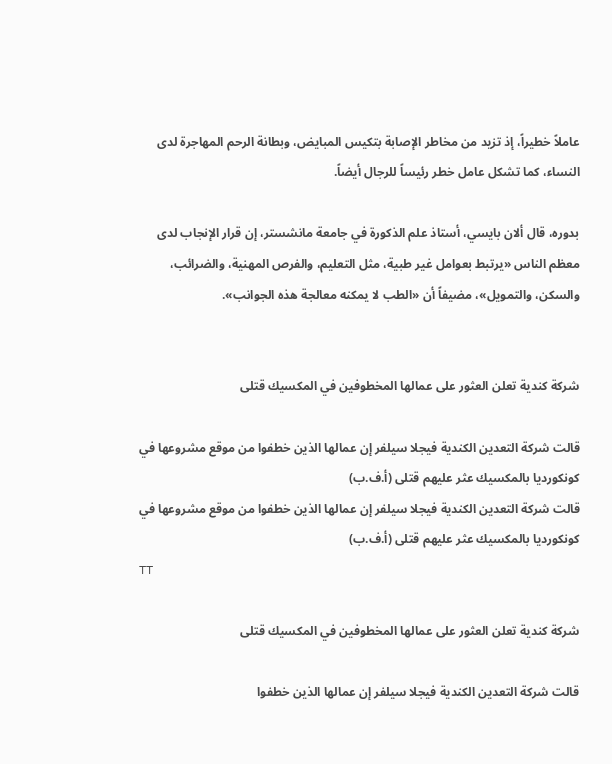عاملاً خطيراً، إذ تزيد من مخاطر الإصابة بتكيس المبايض، وبطانة الرحم المهاجرة لدى النساء، كما تشكل عامل خطر رئيساً للرجال أيضاً.

بدوره، قال ألان بايسي، أستاذ علم الذكورة في جامعة مانشستر، إن قرار الإنجاب لدى معظم الناس «يرتبط بعوامل غير طبية، مثل التعليم، والفرص المهنية، والضرائب، والسكن، والتمويل»، مضيفاً أن «الطب لا يمكنه معالجة هذه الجوانب».


شركة كندية تعلن العثور على عمالها المخطوفين في المكسيك قتلى

قالت شركة التعدين الكندية فيجلا سيلفر إن عمالها الذين خطفوا من ‌موقع ‌مشروعها ‌في كونكورديا بالمكسيك عثر ‌عليهم قتلى (أ.ف.ب)
قالت شركة التعدين الكندية فيجلا سيلفر إن عمالها الذين خطفوا من ‌موقع ‌مشروعها ‌في كونكورديا بالمكسيك عثر ‌عليهم قتلى (أ.ف.ب)
TT

شركة كندية تعلن العثور على عمالها المخطوفين في المكسيك قتلى

قالت شركة التعدين الكندية فيجلا سيلفر إن عمالها الذين خطفوا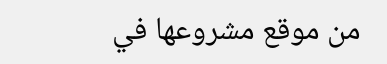من ‌موقع ‌مشروعها ‌في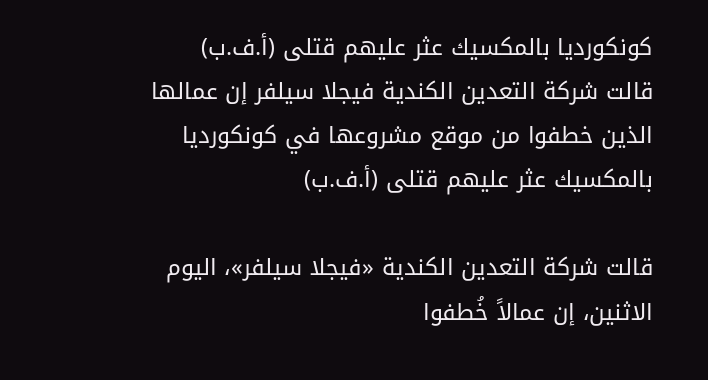كونكورديا بالمكسيك عثر ‌عليهم قتلى (أ.ف.ب)
قالت شركة التعدين الكندية فيجلا سيلفر إن عمالها الذين خطفوا من ‌موقع ‌مشروعها ‌في كونكورديا بالمكسيك عثر ‌عليهم قتلى (أ.ف.ب)

قالت شركة التعدين الكندية «فيجلا سيلفر»، اليوم الاثنين، إن عمالاً خُطفوا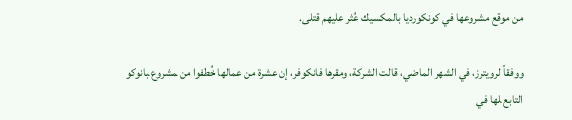من ‌موقع ‌مشروعها ‌في كونكورديا بالمكسيك عُثر ‌عليهم قتلى.

ووفقاً لرويترز، في الشهر الماضي، قالت الشركة، ومقرها فانكوفر، إن عشرة من عمالها خُطفوا ‌من ‍مشروع ‍بانوكو التابع ‍لها في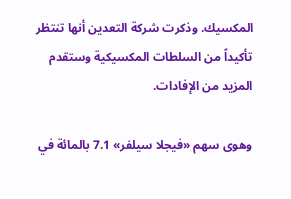المكسيك. وذكرت شركة التعدين أنها تنتظر تأكيداً من السلطات المكسيكية وستقدم المزيد من الإفادات.

وهوى سهم «فيجلا سيلفر» 7.1 بالمائة في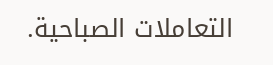التعاملات الصباحية.